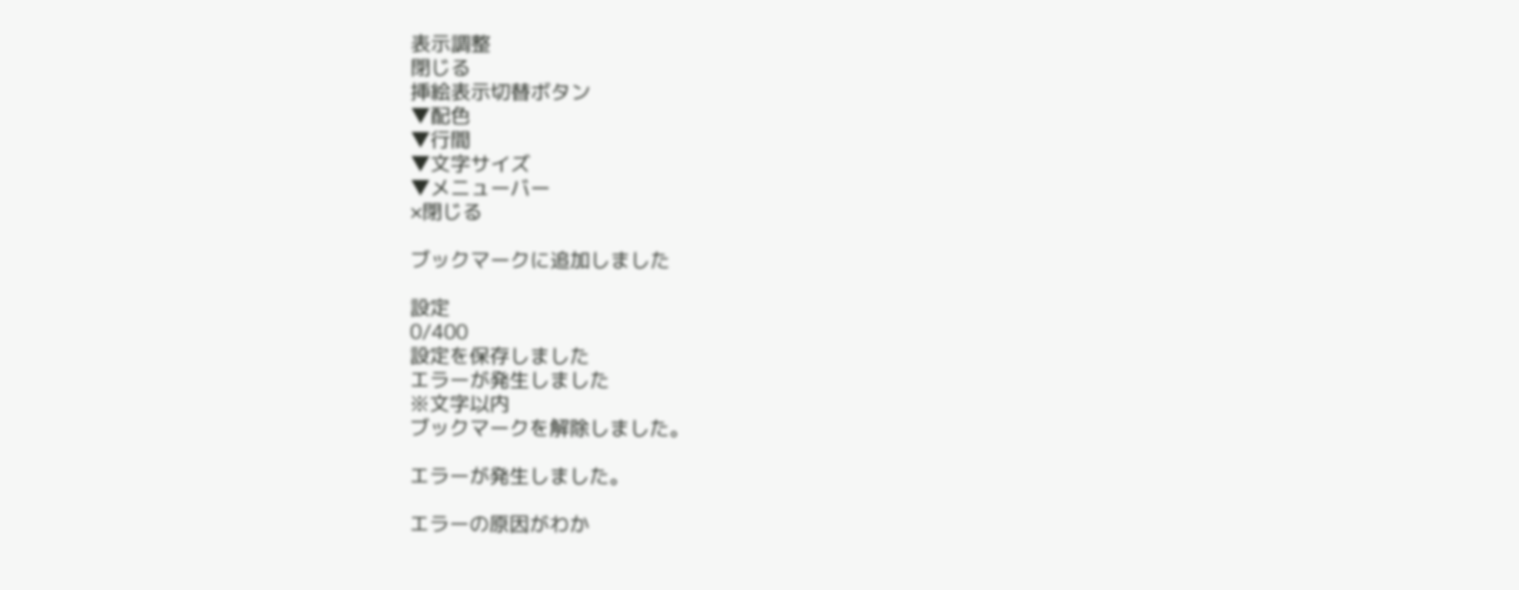表示調整
閉じる
挿絵表示切替ボタン
▼配色
▼行間
▼文字サイズ
▼メニューバー
×閉じる

ブックマークに追加しました

設定
0/400
設定を保存しました
エラーが発生しました
※文字以内
ブックマークを解除しました。

エラーが発生しました。

エラーの原因がわか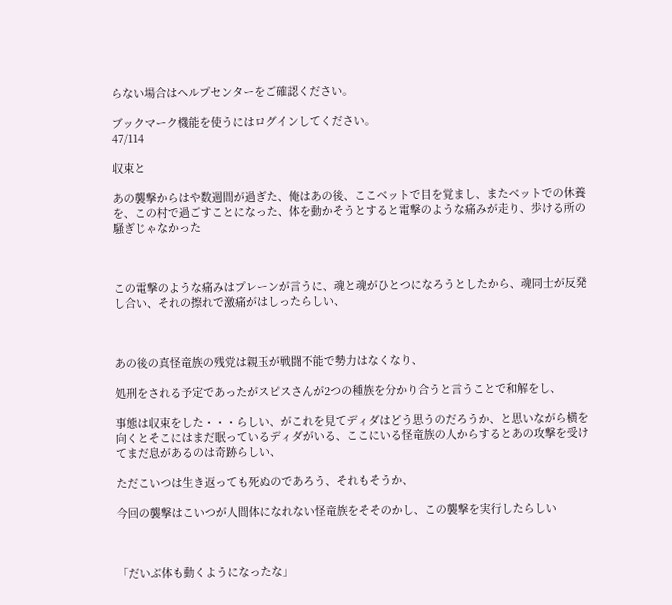らない場合はヘルプセンターをご確認ください。

ブックマーク機能を使うにはログインしてください。
47/114

収束と

あの襲撃からはや数週間が過ぎた、俺はあの後、ここベットで目を覚まし、またベットでの休養を、この村で過ごすことになった、体を動かそうとすると電撃のような痛みが走り、歩ける所の騒ぎじゃなかった



この電撃のような痛みはプレーンが言うに、魂と魂がひとつになろうとしたから、魂同士が反発し合い、それの擦れで激痛がはしったらしい、



あの後の真怪竜族の残党は親玉が戦闘不能で勢力はなくなり、

処刑をされる予定であったがスピスさんが2つの種族を分かり合うと言うことで和解をし、

事態は収束をした・・・らしい、がこれを見てディダはどう思うのだろうか、と思いながら横を向くとそこにはまだ眠っているディダがいる、ここにいる怪竜族の人からするとあの攻撃を受けてまだ息があるのは奇跡らしい、

ただこいつは生き返っても死ぬのであろう、それもそうか、

今回の襲撃はこいつが人間体になれない怪竜族をそそのかし、この襲撃を実行したらしい



「だいぶ体も動くようになったな」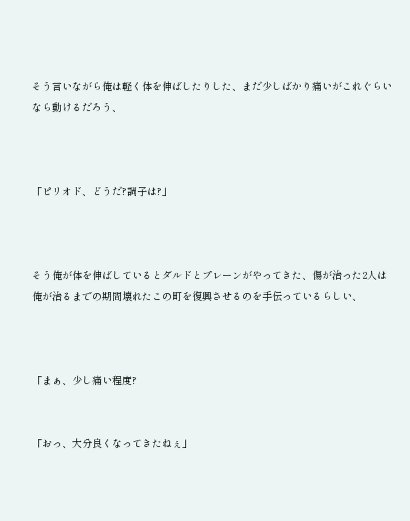そう言いながら俺は軽く体を伸ばしたりした、まだ少しばかり痛いがこれぐらいなら動けるだろう、



「ピリオド、どうだ?調子は?」



そう俺が体を伸ばしているとダルドとプレーンがやってきた、傷が治った2人は俺が治るまでの期間壊れたこの町を復興させるのを手伝っているらしい、



「まぁ、少し痛い程度?


「おっ、大分良くなってきたねぇ」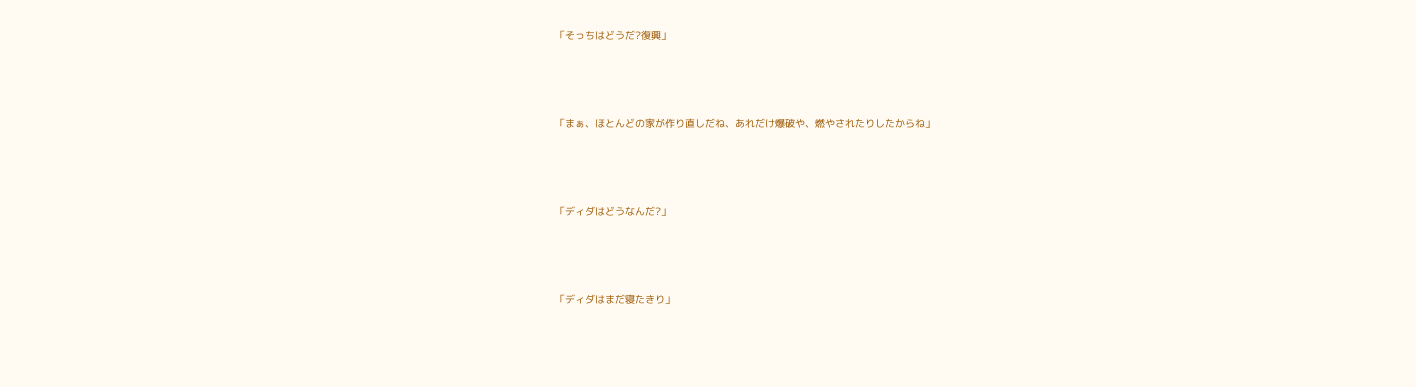「そっちはどうだ?復興」



「まぁ、ほとんどの家が作り直しだね、あれだけ爆破や、燃やされたりしたからね」



「ディダはどうなんだ?」



「ディダはまだ寝たきり」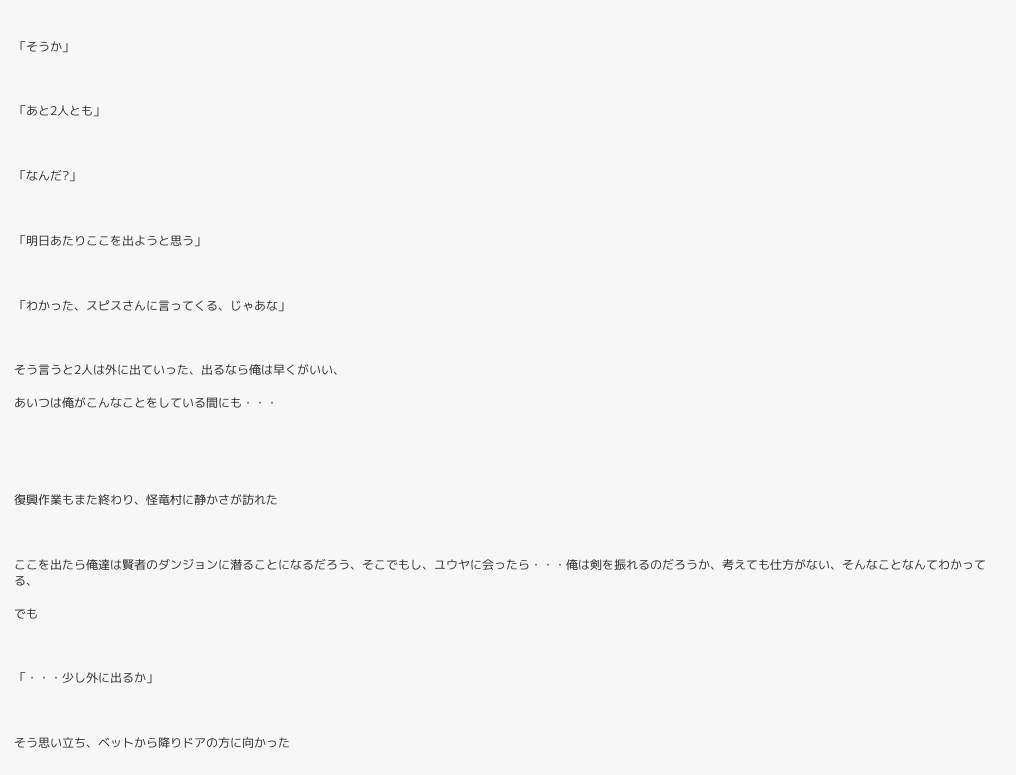「そうか」



「あと2人とも」



「なんだ?」



「明日あたりここを出ようと思う」



「わかった、スピスさんに言ってくる、じゃあな」



そう言うと2人は外に出ていった、出るなら俺は早くがいい、

あいつは俺がこんなことをしている間にも・・・





復興作業もまた終わり、怪竜村に静かさが訪れた



ここを出たら俺達は賢者のダンジョンに潜ることになるだろう、そこでもし、ユウヤに会ったら・・・俺は剣を振れるのだろうか、考えても仕方がない、そんなことなんてわかってる、

でも



「・・・少し外に出るか」



そう思い立ち、ベットから降りドアの方に向かった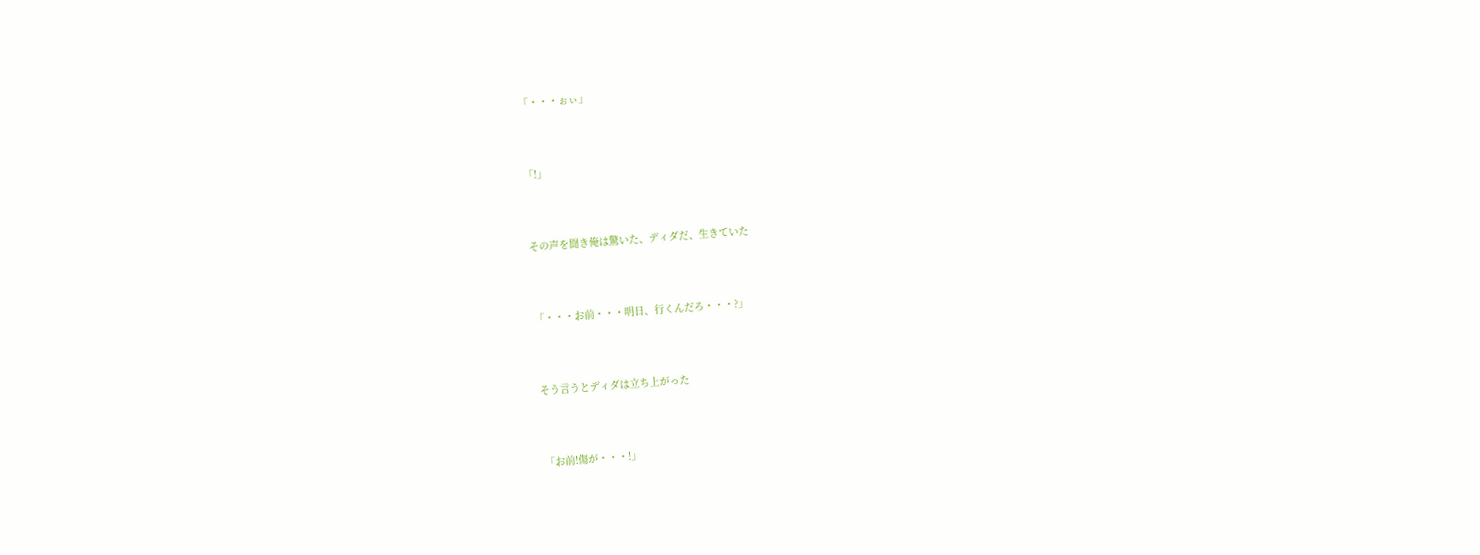「・・・ぉぃ」



「!」



その声を聞き俺は驚いた、ディダだ、生きていた



「・・・お前・・・明日、行くんだろ・・・?」



そう言うとディダは立ち上がった



「お前!傷が・・・!」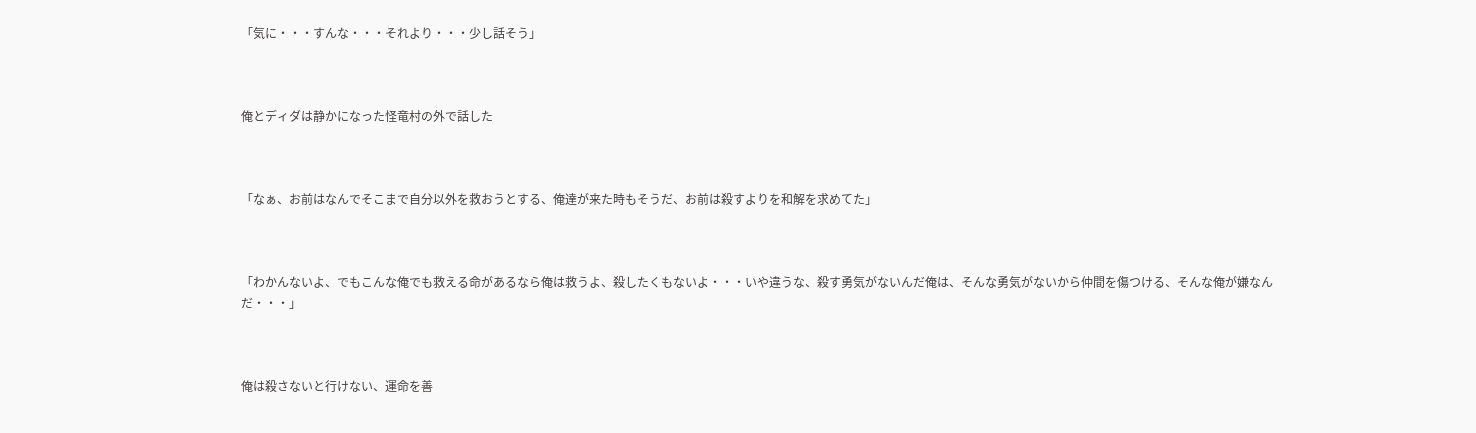「気に・・・すんな・・・それより・・・少し話そう」



俺とディダは静かになった怪竜村の外で話した



「なぁ、お前はなんでそこまで自分以外を救おうとする、俺達が来た時もそうだ、お前は殺すよりを和解を求めてた」



「わかんないよ、でもこんな俺でも救える命があるなら俺は救うよ、殺したくもないよ・・・いや違うな、殺す勇気がないんだ俺は、そんな勇気がないから仲間を傷つける、そんな俺が嫌なんだ・・・」



俺は殺さないと行けない、運命を善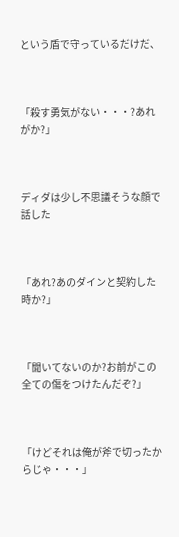という盾で守っているだけだ、



「殺す勇気がない・・・?あれがか?」



ディダは少し不思議そうな顔で話した



「あれ?あのダインと契約した時か?」



「聞いてないのか?お前がこの全ての傷をつけたんだぞ?」



「けどそれは俺が斧で切ったからじゃ・・・」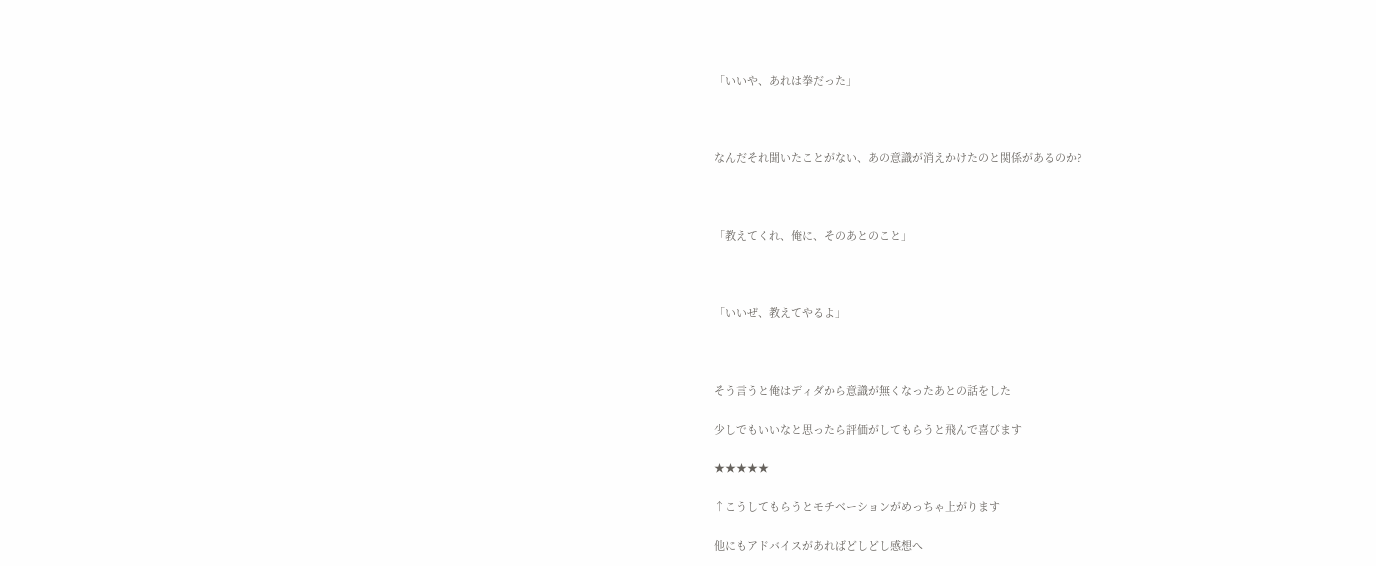「いいや、あれは拳だった」



なんだそれ聞いたことがない、あの意識が消えかけたのと関係があるのか?



「教えてくれ、俺に、そのあとのこと」



「いいぜ、教えてやるよ」



そう言うと俺はディダから意識が無くなったあとの話をした

少しでもいいなと思ったら評価がしてもらうと飛んで喜びます

★★★★★

↑こうしてもらうとモチベーションがめっちゃ上がります

他にもアドバイスがあればどしどし感想へ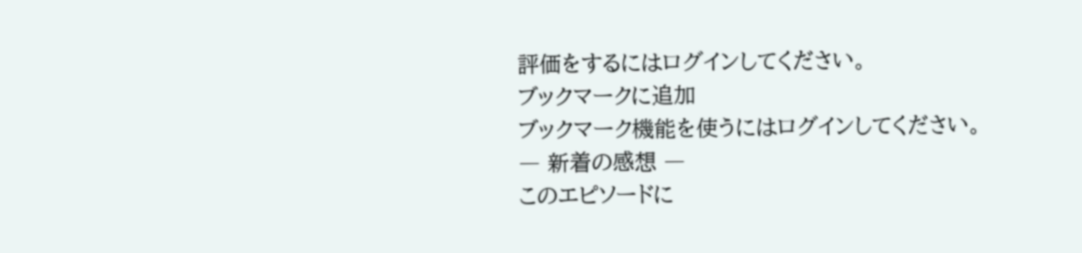評価をするにはログインしてください。
ブックマークに追加
ブックマーク機能を使うにはログインしてください。
― 新着の感想 ―
このエピソードに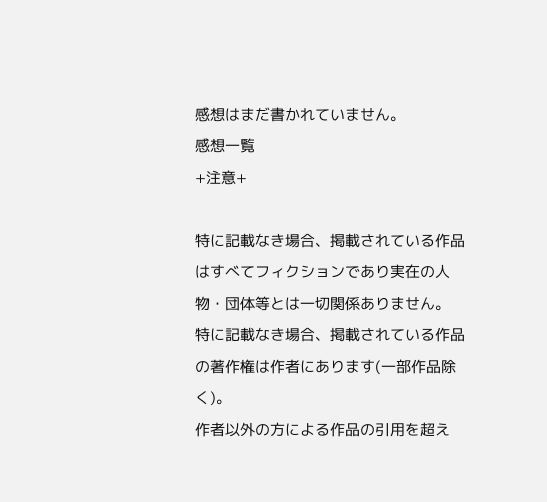感想はまだ書かれていません。
感想一覧
+注意+

特に記載なき場合、掲載されている作品はすべてフィクションであり実在の人物・団体等とは一切関係ありません。
特に記載なき場合、掲載されている作品の著作権は作者にあります(一部作品除く)。
作者以外の方による作品の引用を超え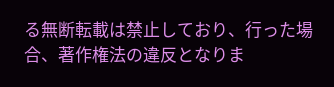る無断転載は禁止しており、行った場合、著作権法の違反となりま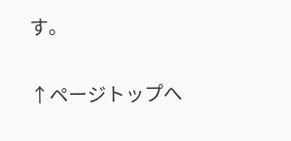す。

↑ページトップへ